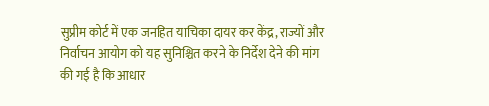सुप्रीम कोर्ट में एक जनहित याचिका दायर कर केंद्र, राज्यों और निर्वाचन आयोग को यह सुनिश्चित करने के निर्देश देने की मांग की गई है कि आधार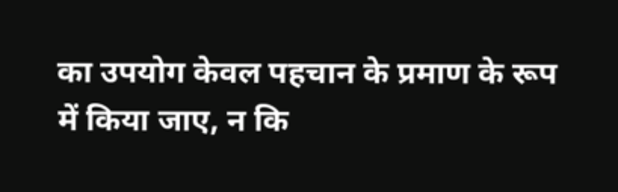का उपयोग केवल पहचान के प्रमाण के रूप में किया जाए, न कि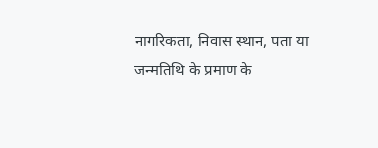नागरिकता, निवास स्थान, पता या जन्मतिथि के प्रमाण के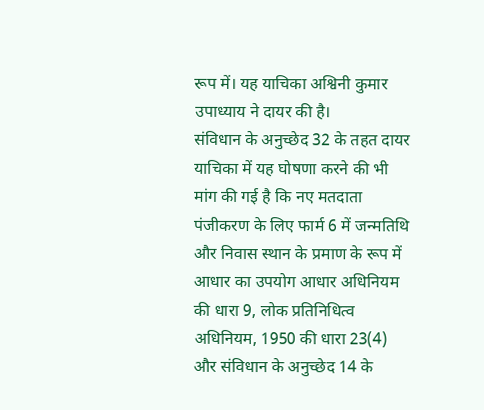रूप में। यह याचिका अश्विनी कुमार उपाध्याय ने दायर की है।
संविधान के अनुच्छेद 32 के तहत दायर याचिका में यह घोषणा करने की भी मांग की गई है कि नए मतदाता पंजीकरण के लिए फार्म 6 में जन्मतिथि और निवास स्थान के प्रमाण के रूप में आधार का उपयोग आधार अधिनियम की धारा 9, लोक प्रतिनिधित्व अधिनियम, 1950 की धारा 23(4) और संविधान के अनुच्छेद 14 के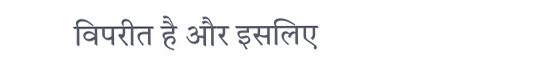विपरीत है और इसलिए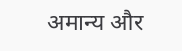अमान्य और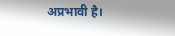अप्रभावी है।